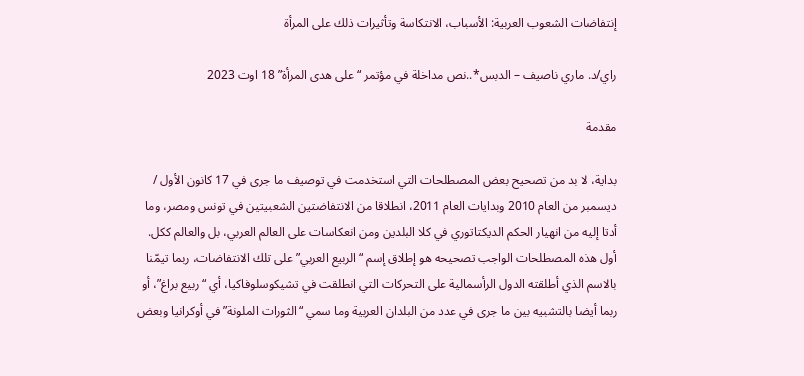إنتفاضات الشعوب العربية: الأسباب، الانتكاسة وتأثيرات ذلك على المرأة

راي/د. ماري ناصيف – الدبس*..نص مداخلة في مؤتمر “على هدى المرأة” 18 اوت 2023

مقدمة

بداية، لا بد من تصحيح بعض المصطلحات التي استخدمت في توصيف ما جرى في 17 كانون الأول / ديسمبر من العام 2010 وبدايات العام 2011، انطلاقا من الانتفاضتين الشعبيتين في تونس ومصر، وما أدتا إليه من انهيار الحكم الديكتاتوري في كلا البلدين ومن انعكاسات على العالم العربي، بل والعالم ككل. أول هذه المصطلحات الواجب تصحيحه هو إطلاق إسم “الربيع العربي” على تلك الانتفاضات، ربما تيمّنا بالاسم الذي أطلقته الدول الرأسمالية على التحركات التي انطلقت في تشيكوسلوفاكيا، أي “ربيع براغ”، أو ربما أيضا بالتشبيه بين ما جرى في عدد من البلدان العربية وما سمي “الثورات الملونة” في أوكرانيا وبعض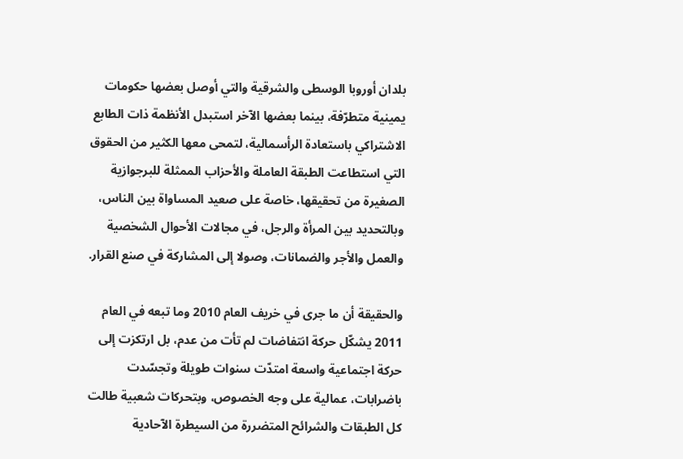بلدان أوروبا الوسطى والشرقية والتي أوصل بعضها حكومات يمينية متطرّفة، بينما بعضها الآخر استبدل الأنظمة ذات الطابع الاشتراكي باستعادة الرأسمالية، لتمحى معها الكثير من الحقوق التي استطاعت الطبقة العاملة والأحزاب الممثلة للبرجوازية الصغيرة من تحقيقها، خاصة على صعيد المساواة بين الناس، وبالتحديد بين المرأة والرجل، في مجالات الأحوال الشخصية والعمل والأجر والضمانات، وصولا إلى المشاركة في صنع القرار.

والحقيقة أن ما جرى في خريف العام 2010 وما تبعه في العام 2011 يشكّل حركة انتفاضات لم تأت من عدم، بل ارتكزت إلى حركة اجتماعية واسعة امتدّت سنوات طويلة وتجسّدت باضرابات، عمالية على وجه الخصوص، وبتحركات شعبية طالت كل الطبقات والشرائح المتضررة من السيطرة الآحادية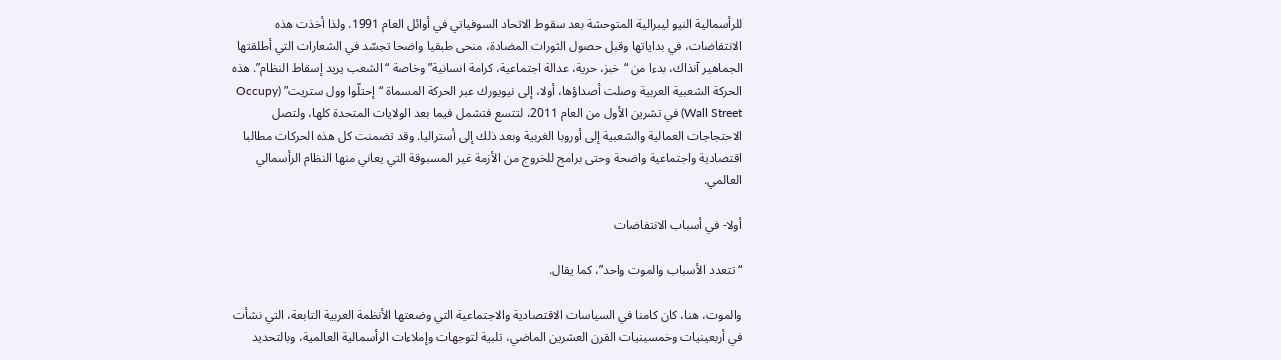للرأسمالية النيو ليبرالية المتوحشة بعد سقوط الاتحاد السوفياتي في أوائل العام 1991. ولذا أخذت هذه الانتفاضات، في بداياتها وقبل حصول الثورات المضادة، منحى طبقيا واضحا تجسّد في الشعارات التي أطلقتها الجماهير آنذاك، بدءا من “خبز، حرية، عدالة اجتماعية، كرامة انسانية” وخاصة “الشعب يريد إسقاط النظام”. هذه الحركة الشعبية العربية وصلت أصداؤها، أولا، إلى نيويورك عبر الحركة المسماة “إحتلّوا وول ستريت” (Occupy Wall Street) في تشرين الأول من العام 2011، لتتسع فتشمل فيما بعد الولايات المتحدة كلها، ولتصل الاحتجاجات العمالية والشعبية إلى أوروبا الغربية وبعد ذلك إلى أستراليا. وقد تضمنت كل هذه الحركات مطالبا اقتصادية واجتماعية واضحة وحتى برامج للخروج من الأزمة غير المسبوقة التي يعاني منها النظام الرأسمالي العالمي.

أولا- في أسباب الانتفاضات

“تتعدد الأسباب والموت واحد”، كما يقال.

والموت، هنا، كان كامنا في السياسات الاقتصادية والاجتماعية التي وضعتها الأنظمة العربية التابعة، التي نشأت في أربعينيات وخمسينيات القرن العشرين الماضي، تلبية لتوجهات وإملاءات الرأسمالية العالمية، وبالتحديد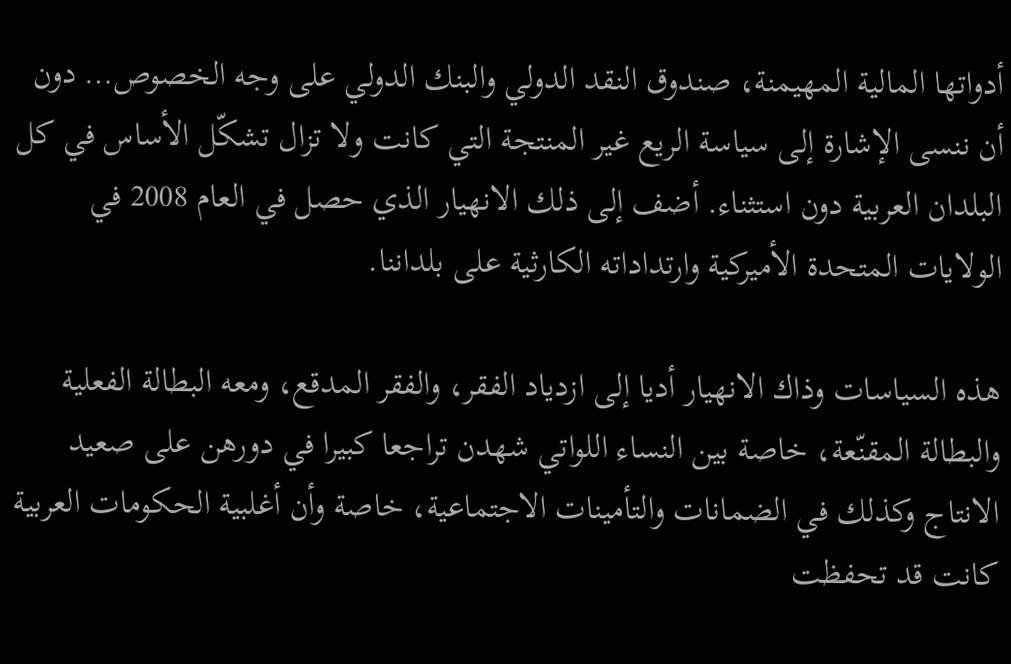أدواتها المالية المهيمنة، صندوق النقد الدولي والبنك الدولي على وجه الخصوص… دون أن ننسى الإشارة إلى سياسة الريع غير المنتجة التي كانت ولا تزال تشكّل الأساس في كل البلدان العربية دون استثناء. أضف إلى ذلك الانهيار الذي حصل في العام 2008 في الولايات المتحدة الأميركية وارتداداته الكارثية على بلداننا.

هذه السياسات وذاك الانهيار أديا إلى ازدياد الفقر، والفقر المدقع، ومعه البطالة الفعلية والبطالة المقنّعة، خاصة بين النساء اللواتي شهدن تراجعا كبيرا في دورهن على صعيد الانتاج وكذلك في الضمانات والتأمينات الاجتماعية، خاصة وأن أغلبية الحكومات العربية كانت قد تحفظت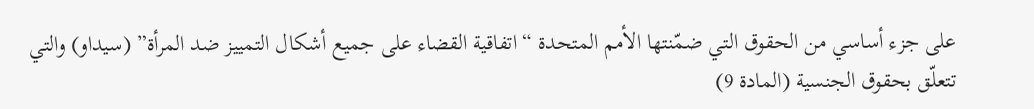على جزء أساسي من الحقوق التي ضمّنتها الأمم المتحدة “اتفاقية القضاء على جميع أشكال التمييز ضد المرأة” (سيداو) والتي تتعلّق بحقوق الجنسية (المادة 9)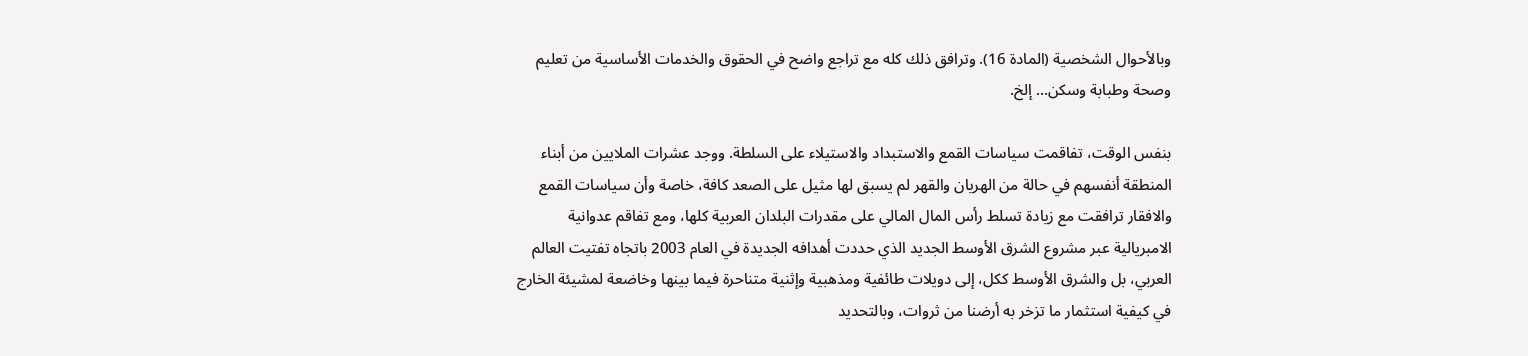وبالأحوال الشخصية (المادة 16). وترافق ذلك كله مع تراجع واضح في الحقوق والخدمات الأساسية من تعليم وصحة وطبابة وسكن… إلخ.

بنفس الوقت، تفاقمت سياسات القمع والاستبداد والاستيلاء على السلطة. ووجد عشرات الملايين من أبناء المنطقة أنفسهم في حالة من الهريان والقهر لم يسبق لها مثيل على الصعد كافة، خاصة وأن سياسات القمع والافقار ترافقت مع زيادة تسلط رأس المال المالي على مقدرات البلدان العربية كلها، ومع تفاقم عدوانية الامبريالية عبر مشروع الشرق الأوسط الجديد الذي حددت أهدافه الجديدة في العام 2003 باتجاه تفتيت العالم العربي، بل والشرق الأوسط ككل، إلى دويلات طائفية ومذهبية وإثنية متناحرة فيما بينها وخاضعة لمشيئة الخارج في كيفية استثمار ما تزخر به أرضنا من ثروات، وبالتحديد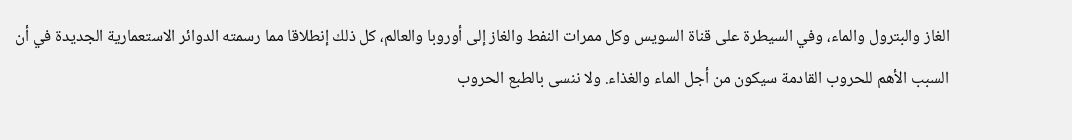الغاز والبترول والماء، وفي السيطرة على قناة السويس وكل ممرات النفط والغاز إلى أوروبا والعالم، كل ذلك إنطلاقا مما رسمته الدوائر الاستعمارية الجديدة في أن السبب الأهم للحروب القادمة سيكون من أجل الماء والغذاء. ولا ننسى بالطبع الحروب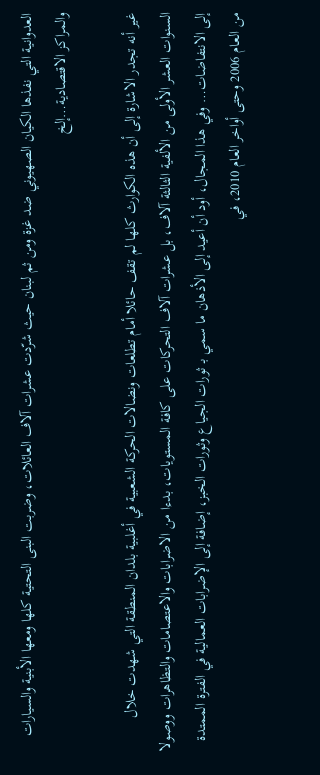العدوانية التي نفذها الكيان الصهيوني ضد غزة ومن ثم لبنان حيث شرّدت عشرات آلاف العائلات، وضربت البنى التحتية كلها ومعها الأبنية والسيارات والمراكز الاقتصادية…إلخ

غير أنه تجدر الاشارة إلى أن هذه الكوارث كلها لم تقف حائلا أمام تطلعات ونضالات الحركة الشعبية في أغلبية بلدان المنطقة التي شهدت خلال السنوات العشر الأولى من الألفية الثالثة آلاف، بل عشرات آلاف التحركات على كافة المستويات، بدءا من الاضرابات والاعتصامات والتظاهرات ووصولا إلى الانتفاضات… وفي هذا المجال، أود أن أعيد إلى الأذهان ما سمي بـ ثورات الجياع وثورات الخبز، إضافة إلى الإضرابات العمالية في الفترة الممتدة من العام 2006 وحتى أواخر العام 2010، في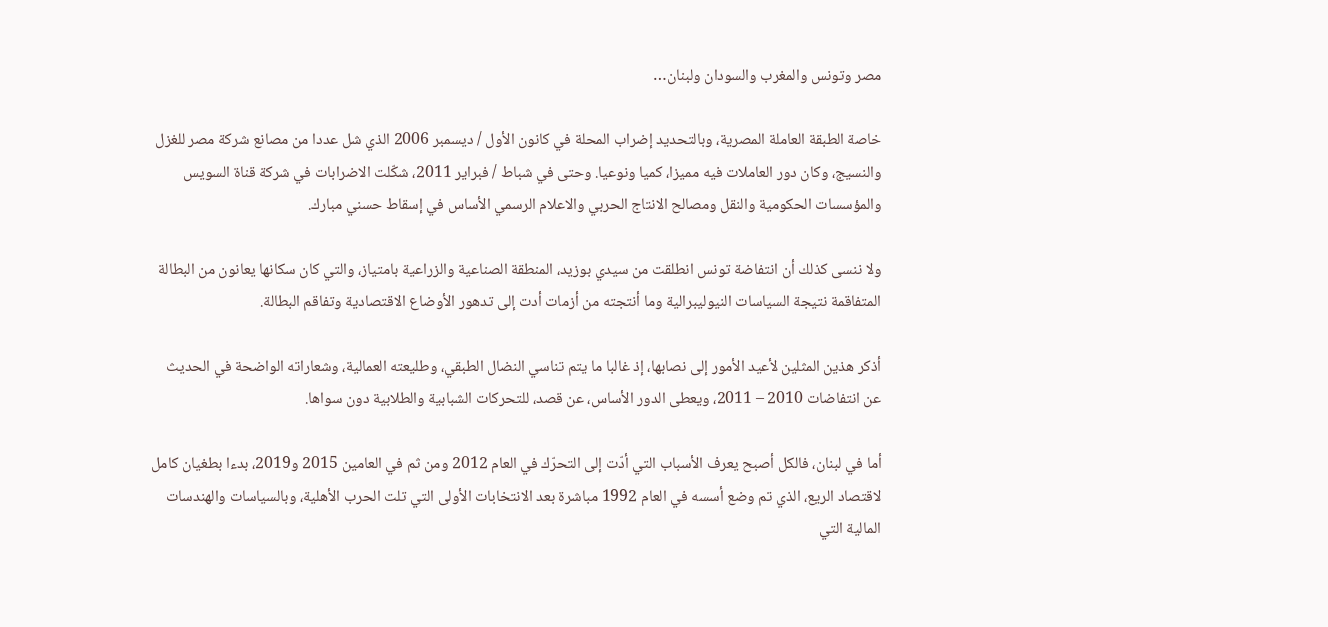مصر وتونس والمغرب والسودان ولبنان…

خاصة الطبقة العاملة المصرية، وبالتحديد إضراب المحلة في كانون الأول / ديسمبر 2006 الذي شل عددا من مصانع شركة مصر للغزل والنسيج، وكان دور العاملات فيه مميزا، كميا ونوعيا. وحتى في شباط / فبراير 2011، شكّلت الاضرابات في شركة قناة السويس والمؤسسات الحكومية والنقل ومصالح الانتاج الحربي والاعلام الرسمي الأساس في إسقاط حسني مبارك.

ولا ننسى كذلك أن انتفاضة تونس انطلقت من سيدي بوزيد، المنطقة الصناعية والزراعية بامتياز، والتي كان سكانها يعانون من البطالة المتفاقمة نتيجة السياسات النيوليبرالية وما أنتجته من أزمات أدت إلى تدهور الأوضاع الاقتصادية وتفاقم البطالة.

أذكر هذين المثلين لأعيد الأمور إلى نصابها، إذ غالبا ما يتم تناسي النضال الطبقي، وطليعته العمالية، وشعاراته الواضحة في الحديث عن انتفاضات 2010 – 2011، ويعطى الدور الأساس، عن قصد، للتحركات الشبابية والطلابية دون سواها.

أما في لبنان، فالكل أصبح يعرف الأسباب التي أدّت إلى التحرّك في العام 2012 ومن ثم في العامين 2015 و2019، بدءا بطغيان كامل لاقتصاد الريع، الذي تم وضع أسسه في العام 1992 مباشرة بعد الانتخابات الأولى التي تلت الحرب الأهلية، وبالسياسات والهندسات المالية التي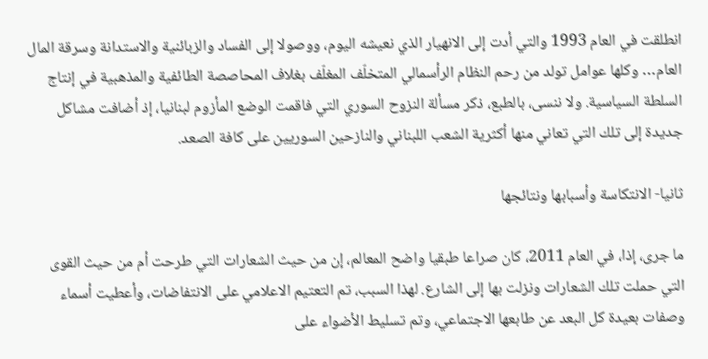انطلقت في العام 1993 والتي أدت إلى الانهيار الذي نعيشه اليوم، ووصولا إلى الفساد والزبائنية والاستدانة وسرقة المال العام… وكلها عوامل تولد من رحم النظام الرأسمالي المتخلّف المغلّف بغلاف المحاصصة الطائفية والمذهبية في إنتاج السلطة السياسية. ولا ننسى، بالطبع، ذكر مسألة النزوح السوري التي فاقمت الوضع المأزوم لبنانيا، إذ أضافت مشاكل جديدة إلى تلك التي تعاني منها أكثرية الشعب اللبناني والنازحين السوريين على كافة الصعد.

ثانيا- الانتكاسة وأسبابها ونتائجها

ما جرى، إذا، في العام 2011، كان صراعا طبقيا واضح المعالم، إن من حيث الشعارات التي طرحت أم من حيث القوى التي حملت تلك الشعارات ونزلت بها إلى الشارع. لهذا السبب، تم التعتيم الاعلامي على الانتفاضات، وأعطيت أسماء وصفات بعيدة كل البعد عن طابعها الاجتماعي، وتم تسليط الأضواء على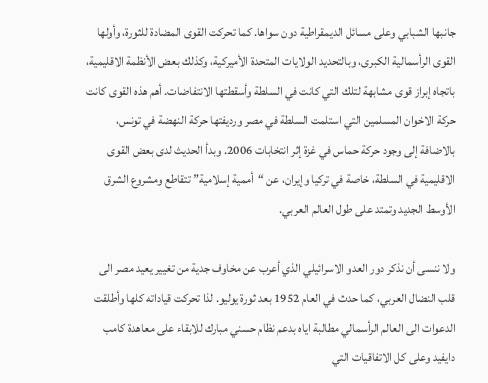جانبها الشبابي وعلى مسائل الديمقراطية دون سواها. كما تحركت القوى المضادة للثورة، وأولها القوى الرأسمالية الكبرى، وبالتحديد الولايات المتحدة الأميركية، وكذلك بعض الأنظمة الاقليمية، باتجاه إبراز قوى مشابهة لتلك التي كانت في السلطة وأسقطتها الانتفاضات. أهم هذه القوى كانت حركة الاخوان المسلمين التي استلمت السلطة في مصر ورديفتها حركة النهضة في تونس، بالاضافة إلى وجود حركة حماس في غزة إثر انتخابات 2006. وبدأ الحديث لدى بعض القوى الاقليمية في السلطة، خاصة في تركيا وإيران، عن “أممية إسلامية” تتقاطع ومشروع الشرق الأوسط الجديد وتمتد على طول العالم العربي.

ولا ننسى أن نذكر دور العدو الاسرائيلي الذي أعرب عن مخاوف جدية من تغيير يعيد مصر الى قلب النضال العربي، كما حدث في العام 1952 بعد ثورة يوليو. لذا تحركت قياداته كلها وأطلقت الدعوات الى العالم الرأسمالي مطالبة اياه بدعم نظام حسني مبارك للابقاء على معاهدة كامب دايفيد وعلى كل الاتفاقيات التي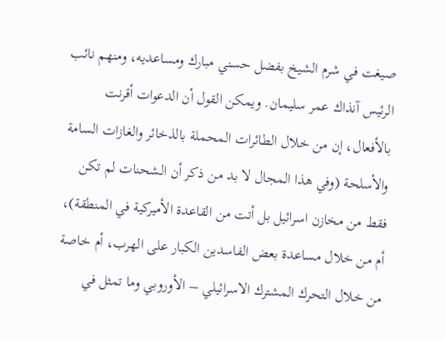صيغت في شرم الشيخ بفضل حسني مبارك ومساعديه، ومنهم نائب الرئيس آنذاك عمر سليمان. ويمكن القول أن الدعوات أقرنت بالأفعال، إن من خلال الطائرات المحملة بالذخائر والغازات السامة والأسلحة (وفي هذا المجال لا بد من ذكر أن الشحنات لم تكن فقط من مخازن اسرائيل بل أتت من القاعدة الأميركية في المنطقة)، أم من خلال مساعدة بعض الفاسدين الكبار على الهرب، أم خاصة من خلال التحرك المشترك الاسرائيلي – الأوروبي وما تمثل في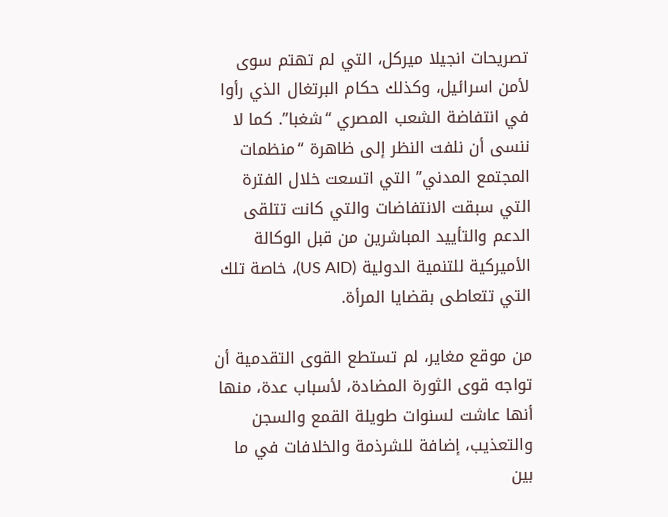تصريحات انجيلا ميركل، التي لم تهتم سوى لأمن اسرائيل، وكذلك حكام البرتغال الذي رأوا في انتفاضة الشعب المصري “شغبا”. كما لا ننسى أن نلفت النظر إلى ظاهرة “منظمات المجتمع المدني” التي اتسعت خلال الفترة التي سبقت الانتفاضات والتي كانت تتلقى الدعم والتأييد المباشرين من قبل الوكالة الأميركية للتنمية الدولية (US AID)، خاصة تلك التي تتعاطى بقضايا المرأة.

من موقع مغاير، لم تستطع القوى التقدمية أن تواجه قوى الثورة المضادة، لأسباب عدة، منها أنها عاشت لسنوات طويلة القمع والسجن والتعذيب، إضافة للشرذمة والخلافات في ما بين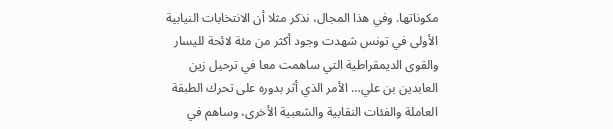مكوناتها. وفي هذا المجال، نذكر مثلا أن الانتخابات النيابية الأولى في تونس شهدت وجود أكثر من مئة لائحة لليسار والقوى الديمقراطية التي ساهمت معا في ترحيل زين العابدين بن علي… الأمر الذي أثر بدوره على تحرك الطبقة العاملة والفئات النقابية والشعبية الأخرى، وساهم في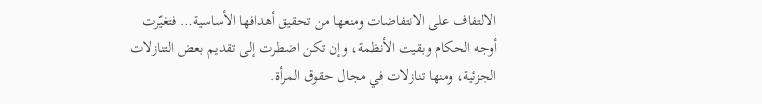الالتفاف على الانتفاضات ومنعها من تحقيق أهدافها الأساسية… فتغيّرت أوجه الحكام وبقيت الأنظمة، وإن تكن اضطرت إلى تقديم بعض التنازلات الجزئية، ومنها تنازلات في مجال حقوق المرأة.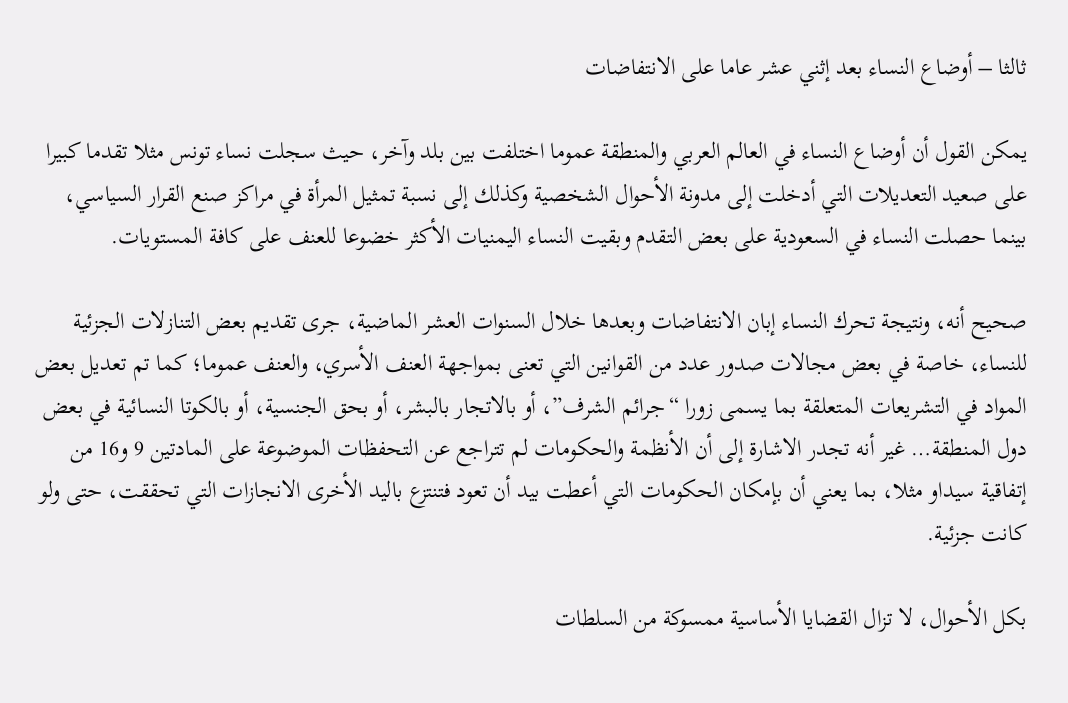ثالثا – أوضاع النساء بعد إثني عشر عاما على الانتفاضات

يمكن القول أن أوضاع النساء في العالم العربي والمنطقة عموما اختلفت بين بلد وآخر، حيث سجلت نساء تونس مثلا تقدما كبيرا على صعيد التعديلات التي أدخلت إلى مدونة الأحوال الشخصية وكذلك إلى نسبة تمثيل المرأة في مراكز صنع القرار السياسي، بينما حصلت النساء في السعودية على بعض التقدم وبقيت النساء اليمنيات الأكثر خضوعا للعنف على كافة المستويات.

صحيح أنه، ونتيجة تحرك النساء إبان الانتفاضات وبعدها خلال السنوات العشر الماضية، جرى تقديم بعض التنازلات الجزئية للنساء، خاصة في بعض مجالات صدور عدد من القوانين التي تعنى بمواجهة العنف الأسري، والعنف عموما؛ كما تم تعديل بعض المواد في التشريعات المتعلقة بما يسمى زورا “جرائم الشرف”، أو بالاتجار بالبشر، أو بحق الجنسية، أو بالكوتا النسائية في بعض دول المنطقة… غير أنه تجدر الاشارة إلى أن الأنظمة والحكومات لم تتراجع عن التحفظات الموضوعة على المادتين 9 و16 من إتفاقية سيداو مثلا، بما يعني أن بإمكان الحكومات التي أعطت بيد أن تعود فتنتزع باليد الأخرى الانجازات التي تحققت، حتى ولو كانت جزئية.

بكل الأحوال، لا تزال القضايا الأساسية ممسوكة من السلطات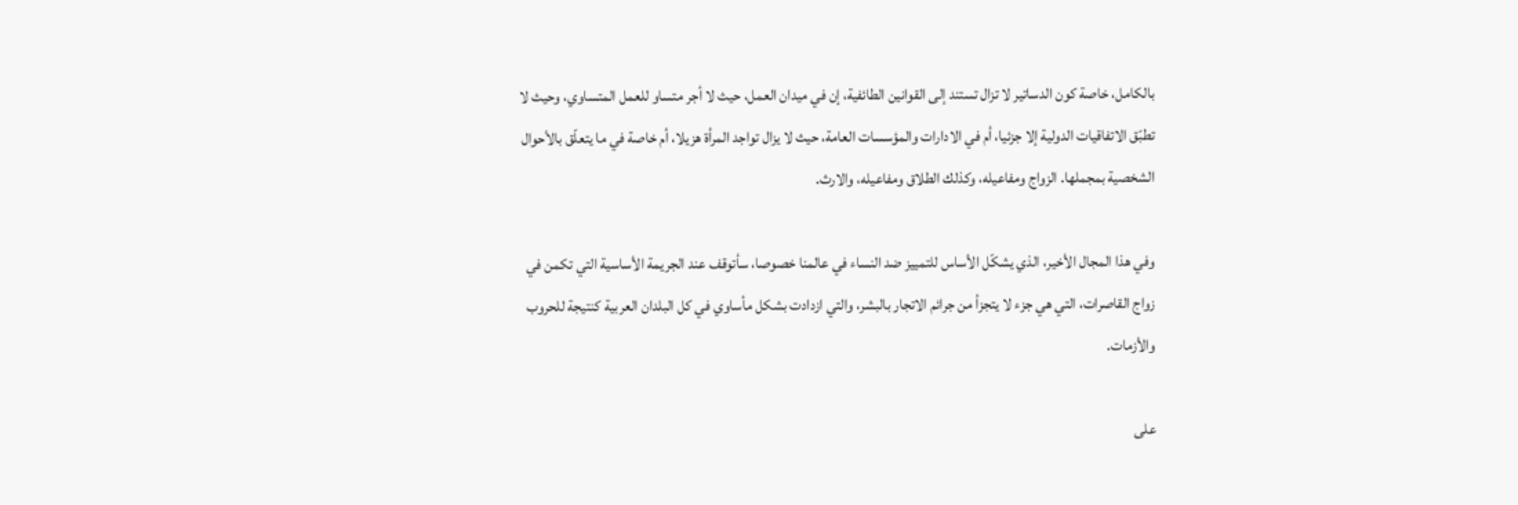بالكامل، خاصة كون الدساتير لا تزال تستند إلى القوانين الطائفية، إن في ميدان العمل، حيث لا أجر متساو للعمل المتساوي، وحيث لا تطبّق الاتفاقيات الدولية إلا جزئيا، أم في الادارات والمؤسسات العامة، حيث لا يزال تواجد المرأة هزيلا، أم خاصة في ما يتعلّق بالأحوال الشخصية بمجملها. الزواج ومفاعيله، وكذلك الطلاق ومفاعيله، والارث.

وفي هذا المجال الأخير، الذي يشكّل الأساس للتمييز ضد النساء في عالمنا خصوصا، سأتوقف عند الجريمة الأساسية التي تكمن في زواج القاصرات، التي هي جزء لا يتجزأ من جرائم الاتجار بالبشر، والتي ازدادت بشكل مأساوي في كل البلدان العربية كنتيجة للحروب والأزمات.

على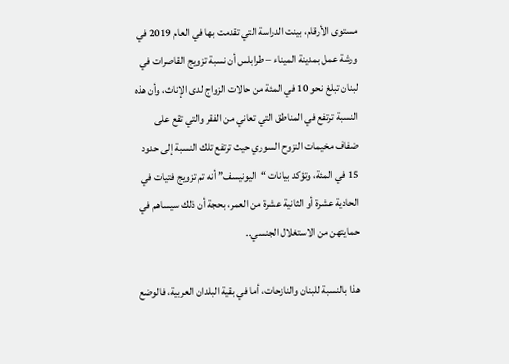مستوى الأرقام، بينت الدراسة التي تقدمت بها في العام 2019 في ورشة عمل بمدينة الميناء – طرابلس أن نسبة تزويج القاصرات في لبنان تبلغ نحو 10 في المئة من حالات الزواج لدى الإناث، وأن هذه النسبة ترتفع في المناطق التي تعاني من الفقر والتي تقع على ضفاف مخيمات النزوح السوري حيث ترتفع تلك النسبة إلى حدود 15 في المئة، وتؤكد بيانات “اليونيسف” أنه تم تزويج فتيات في الحادية عشرة أو الثانية عشرة من العمر، بحجة أن ذلك سيساهم في حمايتهن من الاستغلال الجنسي..

هذا بالنسبة للبنان والنازحات، أما في بقية البلدان العربية، فالوضع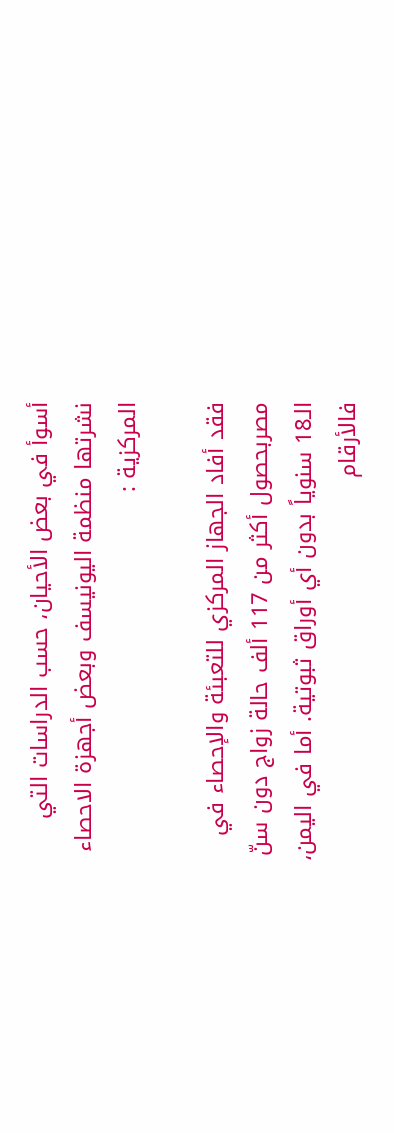أسوأ في بعض الأحيان، حسب الدراسات التي نشرتها منظمة اليونيسف وبعض أجهزة الاحصاء المركزية :

فقد أفاد الجهاز المركزي للتعبئة والإحصاء في مصربحصول أكثر من 117 ألف حالة زواج دون سنّ الـ18 سنوياً بدون أي أوراق ثبوتية. أما في اليمن، فالأرقام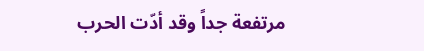مرتفعة جداً وقد أدّت الحرب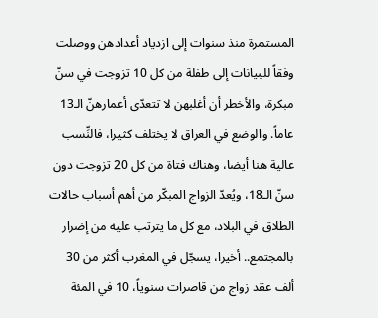المستمرة منذ سنوات إلى ازدياد أعدادهن ووصلت وفقاً للبيانات إلى طفلة من كل 10 تزوجت في سنّ مبكرة، والأخطر أن أغلبهن لا تتعدّى أعمارهنّ الـ13 عاماً. والوضع في العراق لا يختلف كثيرا، فالنِّسب عالية هنا أيضا، وهناك فتاة من كل 20 تزوجت دون سنّ الـ18، ويُعدّ الزواج المبكّر من أهم أسباب حالات الطلاق في البلاد، مع كل ما يترتب عليه من إضرار بالمجتمع.. أخيرا، يسجّل في المغرب أكثر من 30 ألف عقد زواج من قاصرات سنوياً، 10 في المئة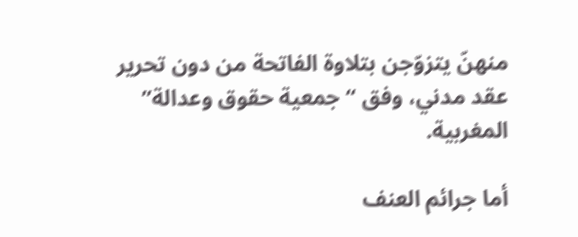منهنّ يتزوّجن بتلاوة الفاتحة من دون تحرير عقد مدني، وفق “جمعية حقوق وعدالة” المغربية.

أما جرائم العنف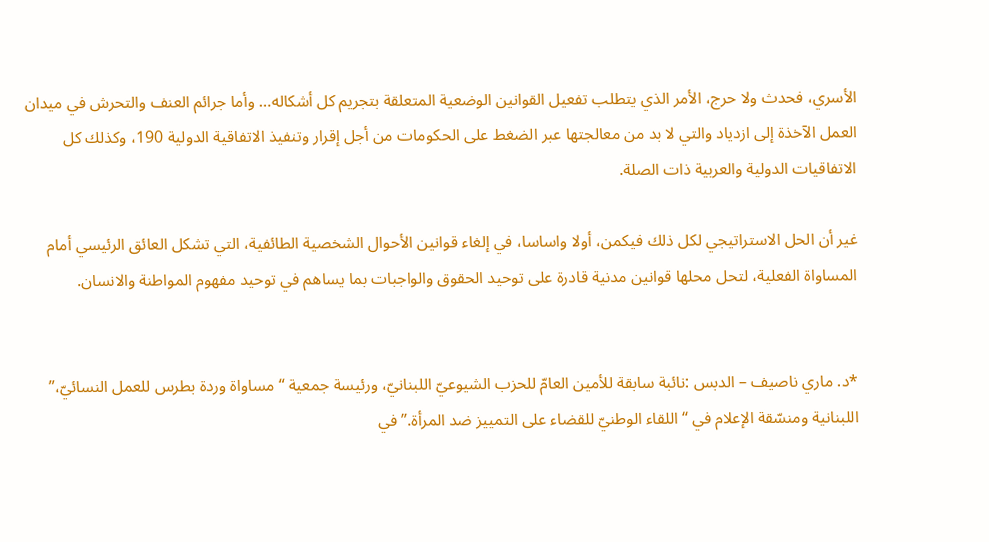الأسري، فحدث ولا حرج، الأمر الذي يتطلب تفعيل القوانين الوضعية المتعلقة بتجريم كل أشكاله… وأما جرائم العنف والتحرش في ميدان العمل الآخذة إلى ازدياد والتي لا بد من معالجتها عبر الضغط على الحكومات من أجل إقرار وتنفيذ الاتفاقية الدولية 190، وكذلك كل الاتفاقيات الدولية والعربية ذات الصلة.

غير أن الحل الاستراتيجي لكل ذلك فيكمن، أولا واساسا، في إلغاء قوانين الأحوال الشخصية الطائفية، التي تشكل العائق الرئيسي أمام المساواة الفعلية، لتحل محلها قوانين مدنية قادرة على توحيد الحقوق والواجبات بما يساهم في توحيد مفهوم المواطنة والانسان.


*د. ماري ناصيف – الدبس :نائبة سابقة للأمين العامّ للحزب الشيوعيّ اللبنانيّ، ورئيسة جمعية “مساواة وردة بطرس للعمل النسائيّ،” اللبنانية ومنسّقة الإعلام في “اللقاء الوطنيّ للقضاء على التمييز ضد المرأة.” في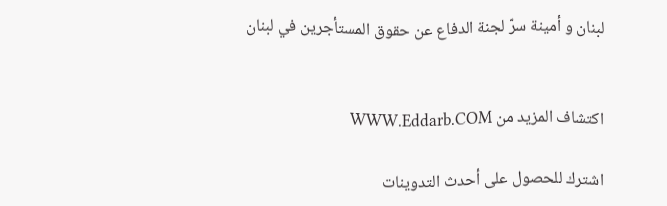لبنان و أمينة سرّ لجنة الدفاع عن حقوق المستأجرين في لبنان


اكتشاف المزيد من WWW.Eddarb.COM

اشترك للحصول على أحدث التدوينات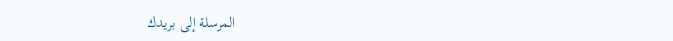المرسلة إلى بريدك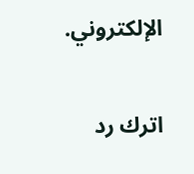الإلكتروني.

اترك رد